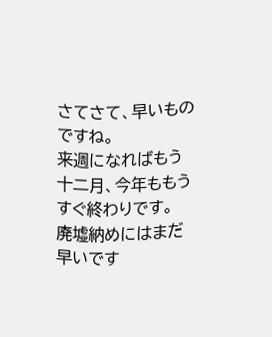さてさて、早いものですね。
来週になればもう十二月、今年ももうすぐ終わりです。
廃墟納めにはまだ早いです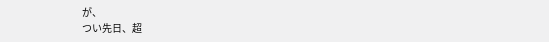が、
つい先日、超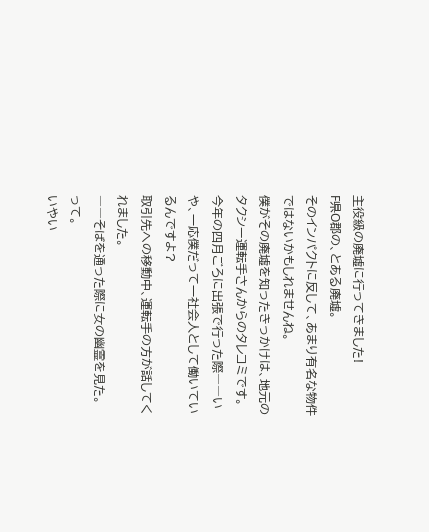主役級の廃墟に行ってきました!
F県O郡の、とある廃墟。
そのインパクトに反して、あまり有名な物件ではないかもしれませんね。
僕がその廃墟を知ったきっかけは、地元のタクシー運転手さんからのタレコミです。
今年の四月ごろに出張で行った際――いや、一応僕だって一社会人として働いているんですよ?
取引先への移動中、運転手の方が話してくれました。
――そばを通った際に女の幽霊を見た。
って。
いやい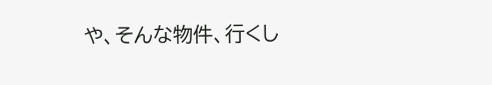や、そんな物件、行くし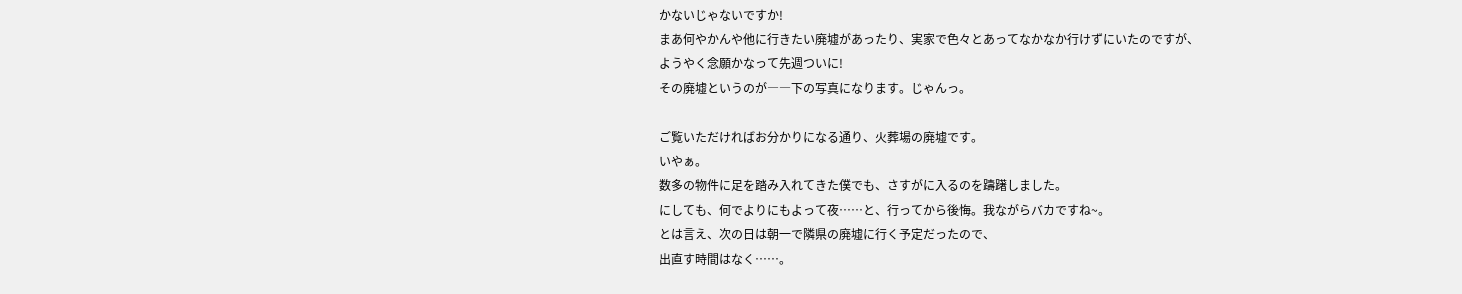かないじゃないですか!
まあ何やかんや他に行きたい廃墟があったり、実家で色々とあってなかなか行けずにいたのですが、
ようやく念願かなって先週ついに!
その廃墟というのが――下の写真になります。じゃんっ。

ご覧いただければお分かりになる通り、火葬場の廃墟です。
いやぁ。
数多の物件に足を踏み入れてきた僕でも、さすがに入るのを躊躇しました。
にしても、何でよりにもよって夜……と、行ってから後悔。我ながらバカですね~。
とは言え、次の日は朝一で隣県の廃墟に行く予定だったので、
出直す時間はなく……。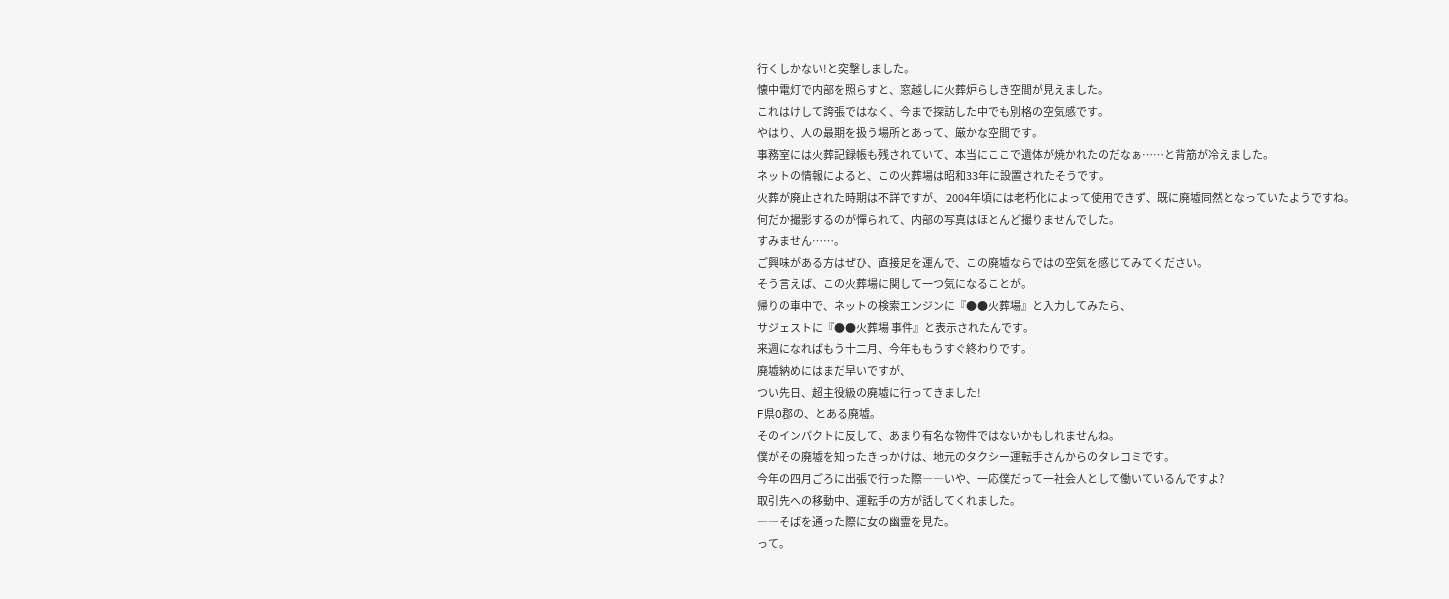行くしかない!と突撃しました。
懐中電灯で内部を照らすと、窓越しに火葬炉らしき空間が見えました。
これはけして誇張ではなく、今まで探訪した中でも別格の空気感です。
やはり、人の最期を扱う場所とあって、厳かな空間です。
事務室には火葬記録帳も残されていて、本当にここで遺体が焼かれたのだなぁ……と背筋が冷えました。
ネットの情報によると、この火葬場は昭和33年に設置されたそうです。
火葬が廃止された時期は不詳ですが、 2004年頃には老朽化によって使用できず、既に廃墟同然となっていたようですね。
何だか撮影するのが憚られて、内部の写真はほとんど撮りませんでした。
すみません……。
ご興味がある方はぜひ、直接足を運んで、この廃墟ならではの空気を感じてみてください。
そう言えば、この火葬場に関して一つ気になることが。
帰りの車中で、ネットの検索エンジンに『●●火葬場』と入力してみたら、
サジェストに『●●火葬場 事件』と表示されたんです。
来週になればもう十二月、今年ももうすぐ終わりです。
廃墟納めにはまだ早いですが、
つい先日、超主役級の廃墟に行ってきました!
F県O郡の、とある廃墟。
そのインパクトに反して、あまり有名な物件ではないかもしれませんね。
僕がその廃墟を知ったきっかけは、地元のタクシー運転手さんからのタレコミです。
今年の四月ごろに出張で行った際――いや、一応僕だって一社会人として働いているんですよ?
取引先への移動中、運転手の方が話してくれました。
――そばを通った際に女の幽霊を見た。
って。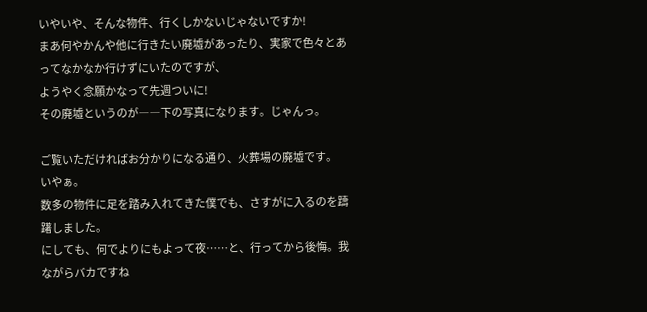いやいや、そんな物件、行くしかないじゃないですか!
まあ何やかんや他に行きたい廃墟があったり、実家で色々とあってなかなか行けずにいたのですが、
ようやく念願かなって先週ついに!
その廃墟というのが――下の写真になります。じゃんっ。

ご覧いただければお分かりになる通り、火葬場の廃墟です。
いやぁ。
数多の物件に足を踏み入れてきた僕でも、さすがに入るのを躊躇しました。
にしても、何でよりにもよって夜……と、行ってから後悔。我ながらバカですね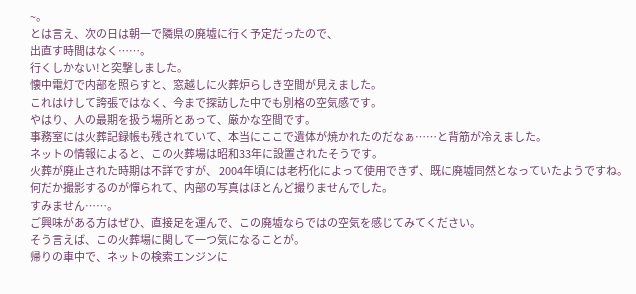~。
とは言え、次の日は朝一で隣県の廃墟に行く予定だったので、
出直す時間はなく……。
行くしかない!と突撃しました。
懐中電灯で内部を照らすと、窓越しに火葬炉らしき空間が見えました。
これはけして誇張ではなく、今まで探訪した中でも別格の空気感です。
やはり、人の最期を扱う場所とあって、厳かな空間です。
事務室には火葬記録帳も残されていて、本当にここで遺体が焼かれたのだなぁ……と背筋が冷えました。
ネットの情報によると、この火葬場は昭和33年に設置されたそうです。
火葬が廃止された時期は不詳ですが、 2004年頃には老朽化によって使用できず、既に廃墟同然となっていたようですね。
何だか撮影するのが憚られて、内部の写真はほとんど撮りませんでした。
すみません……。
ご興味がある方はぜひ、直接足を運んで、この廃墟ならではの空気を感じてみてください。
そう言えば、この火葬場に関して一つ気になることが。
帰りの車中で、ネットの検索エンジンに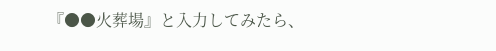『●●火葬場』と入力してみたら、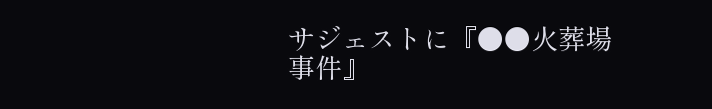サジェストに『●●火葬場 事件』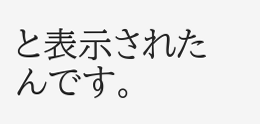と表示されたんです。